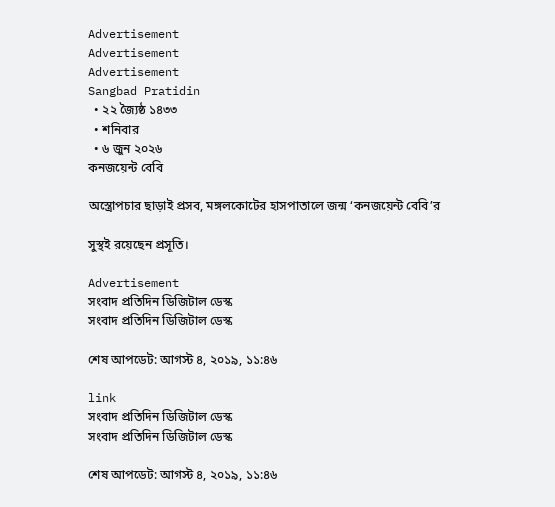Advertisement
Advertisement
Advertisement
Sangbad Pratidin
  • ২২ জ্যৈষ্ঠ ১৪৩৩
  • শনিবার
  • ৬ জুন ২০২৬
কনজয়েন্ট বেবি

অস্ত্রোপচার ছাড়াই প্রসব, মঙ্গলকোটের হাসপাতালে জন্ম ‘কনজয়েন্ট বেবি’র

সুস্থই রয়েছেন প্রসূতি।

Advertisement
সংবাদ প্রতিদিন ডিজিটাল ডেস্ক
সংবাদ প্রতিদিন ডিজিটাল ডেস্ক

শেষ আপডেট: আগস্ট ৪, ২০১৯, ১১:৪৬

link
সংবাদ প্রতিদিন ডিজিটাল ডেস্ক
সংবাদ প্রতিদিন ডিজিটাল ডেস্ক

শেষ আপডেট: আগস্ট ৪, ২০১৯, ১১:৪৬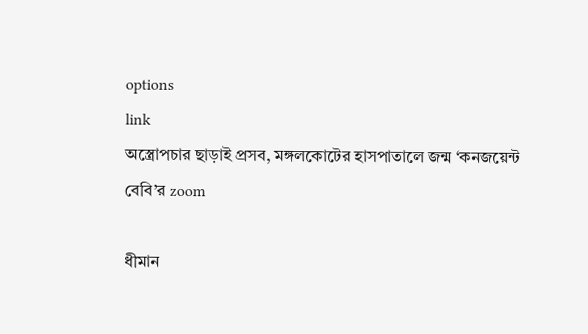options
link
অস্ত্রোপচার ছাড়াই প্রসব, মঙ্গলকোটের হাসপাতালে জন্ম ‘কনজয়েন্ট বেবি’র zoom

ধীমান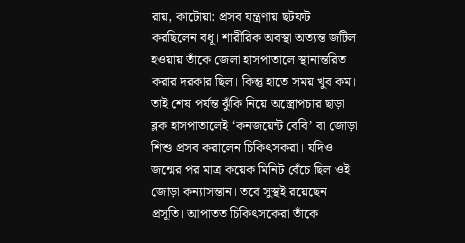রায়, কাটোয়া: প্রসব যন্ত্রণায় ছটফট করছিলেন বধূ। শারীরিক অবস্থা অত্যন্ত জটিল হওয়ায় তাঁকে জেলা হাসপাতালে স্থানান্তরিত করার দরকার ছিল। কিন্তু হাতে সময় খুব কম। তাই শেষ পর্যন্ত ঝুঁকি নিয়ে অস্ত্রোপচার ছাড়া ব্লক হাসপাতালেই ‘কনজয়েন্ট বেবি’ বা জোড়া শিশু প্রসব করালেন চিকিৎসকরা। যদিও জন্মের পর মাত্র কয়েক মিনিট বেঁচে ছিল ওই জোড়া কন্যাসন্তান। তবে সুস্থই রয়েছেন প্রসূতি। আপাতত চিকিৎসকেরা তাঁকে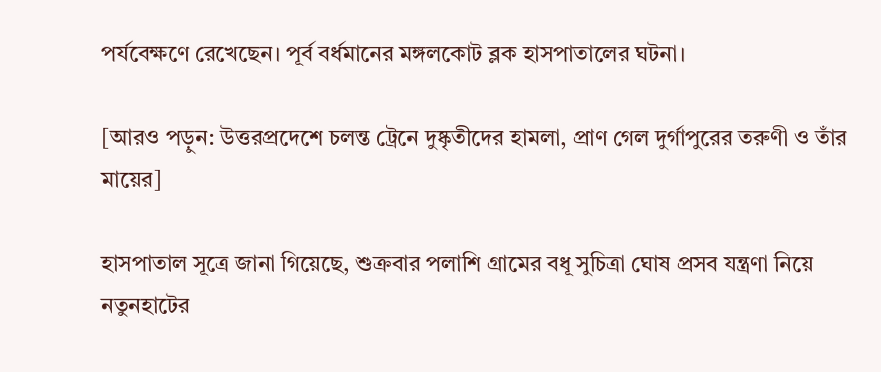পর্যবেক্ষণে রেখেছেন। পূর্ব বর্ধমানের মঙ্গলকোট ব্লক হাসপাতালের ঘটনা।

[আরও পড়ুন: উত্তরপ্রদেশে চলন্ত ট্রেনে দুষ্কৃতীদের হামলা, প্রাণ গেল দুর্গাপুরের তরুণী ও তাঁর মায়ের]

হাসপাতাল সূত্রে জানা গিয়েছে, শুক্রবার পলাশি গ্রামের বধূ সুচিত্রা ঘোষ প্রসব যন্ত্রণা নিয়ে নতুনহাটের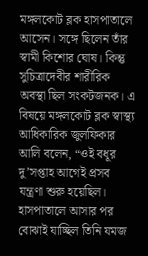মঙ্গলকোট ব্লক হাসপাতালে আসেন। সঙ্গে ছিলেন তাঁর স্বামী কিশোর ঘোষ। কিন্তু সুচিত্রাদেবীর শারীরিক অবস্থা ছিল সংকটজনক। এ বিষয়ে মঙ্গলকোট ব্লক স্বাস্থ্য আধিকারিক জুলফিকার আলি বলেন, “ওই বধূর দু’সপ্তাহ আগেই প্রসব যন্ত্রণা শুরু হয়েছিল। হাসপাতালে আসার পর বোঝাই যাচ্ছিল তিনি যমজ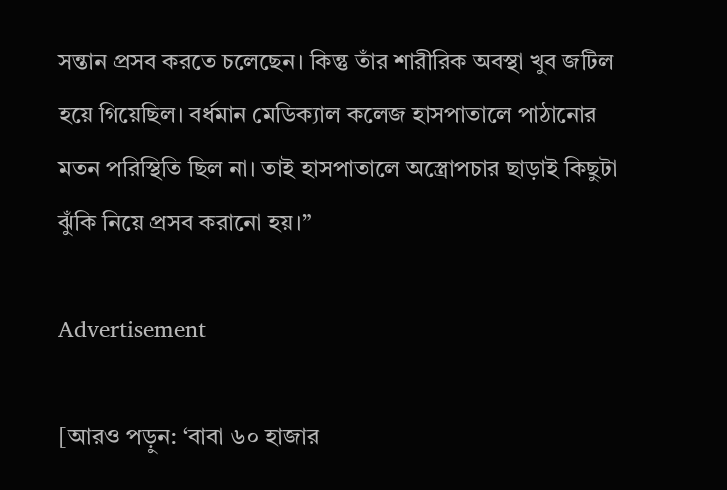সন্তান প্রসব করতে চলেছেন। কিন্তু তাঁর শারীরিক অবস্থা খুব জটিল হয়ে গিয়েছিল। বর্ধমান মেডিক্যাল কলেজ হাসপাতালে পাঠানোর মতন পরিস্থিতি ছিল না। তাই হাসপাতালে অস্ত্রোপচার ছাড়াই কিছুটা ঝুঁকি নিয়ে প্রসব করানো হয়।”

Advertisement

[আরও পড়ুন: ‘বাবা ৬০ হাজার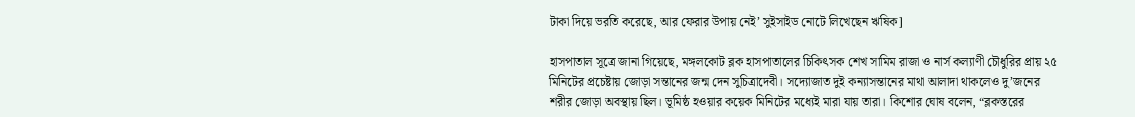টাকা দিয়ে ভরতি করেছে, আর ফেরার উপায় নেই’ সুইসাইড নোটে লিখেছেন ঋষিক]

হাসপাতাল সূত্রে জানা গিয়েছে, মঙ্গলকোট ব্লক হাসপাতালের চিকিৎসক শেখ সামিম রাজা ও নার্স কল্যাণী চৌধুরির প্রায় ২৫ মিনিটের প্রচেষ্টায় জোড়া সন্তানের জন্ম দেন সুচিত্রাদেবী। সদ্যোজাত দুই কন্যাসন্তানের মাথা আলাদা থাকলেও দু’জনের শরীর জোড়া অবস্থায় ছিল। ভূমিষ্ঠ হওয়ার কয়েক মিনিটের মধ্যেই মারা যায় তারা। কিশোর ঘোষ বলেন, “ব্লকস্তরের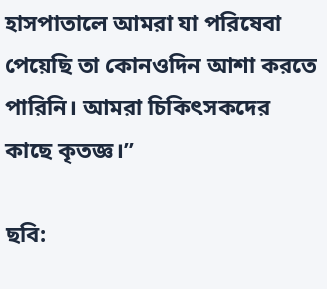হাসপাতালে আমরা যা পরিষেবা পেয়েছি তা কোনওদিন আশা করতে পারিনি। আমরা চিকিৎসকদের কাছে কৃতজ্ঞ।”

ছবি: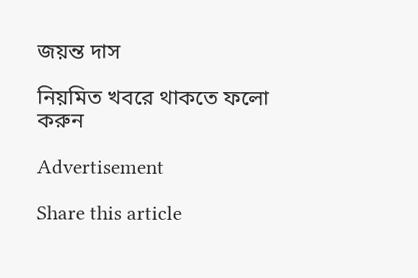জয়ন্ত দাস

নিয়মিত খবরে থাকতে ফলো করুন

Advertisement

Share this article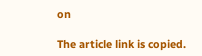on

The article link is copied.